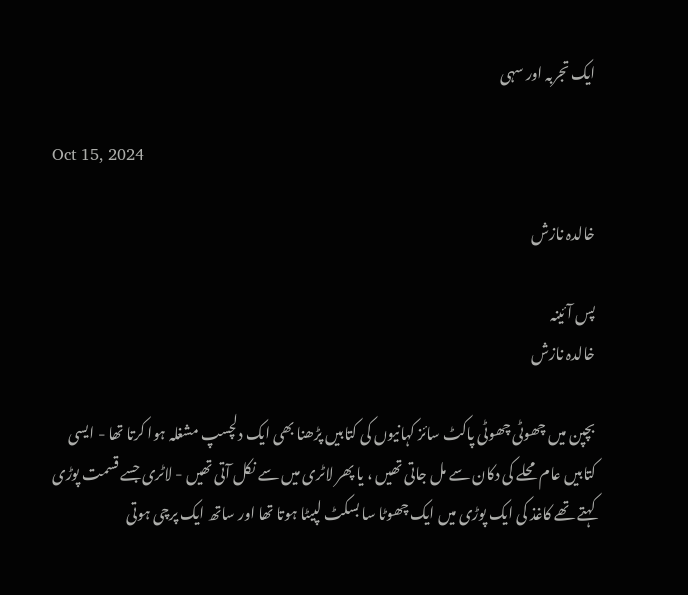ایک تجربہ اور سہی

Oct 15, 2024

خالدہ نازش

پس آئینہ
خالدہ نازش

بچپن میں چھوٹی چھوٹی پاکٹ سائز کہانیوں کی کتابیں پڑھنا بھی ایک دلچسپ مشغلہ ہوا کرتا تھا - ایسی کتابیں عام محلے کی دکان سے مل جاتی تھیں ، یا پھر لاٹری میں سے نکل آتی تھیں - لاٹری جسے قسمت پوڑی کہتے تھے کاغذ کی ایک پوڑی میں ایک چھوٹا سا بسکٹ لپیٹا ہوتا تھا اور ساتھ ایک پرچی ہوتی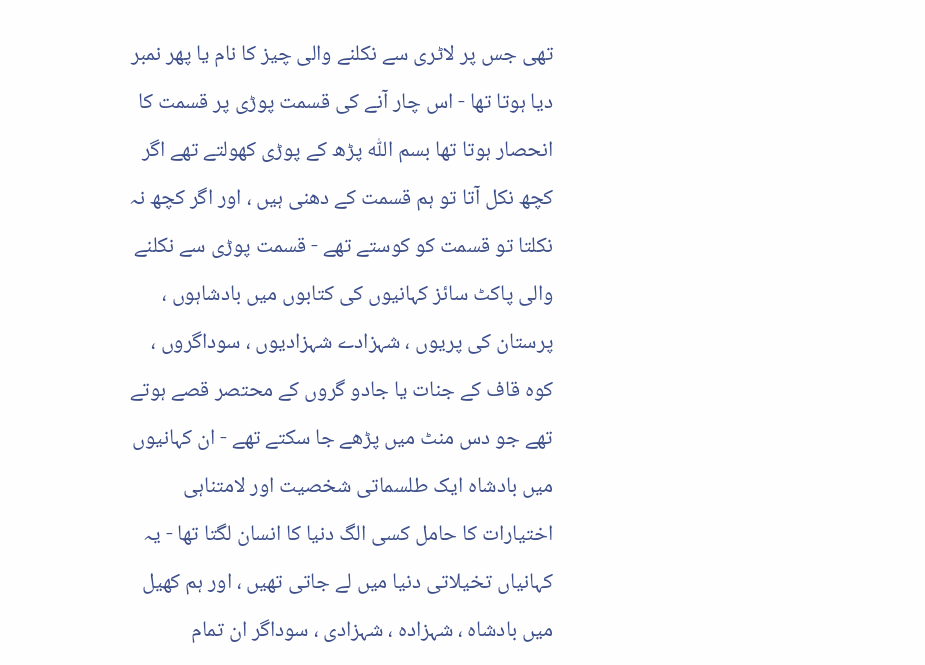تھی جس پر لاٹری سے نکلنے والی چیز کا نام یا پھر نمبر دیا ہوتا تھا - اس چار آنے کی قسمت پوڑی پر قسمت کا انحصار ہوتا تھا بسم اللّٰہ پڑھ کے پوڑی کھولتے تھے اگر کچھ نکل آتا تو ہم قسمت کے دھنی ہیں ، اور اگر کچھ نہ نکلتا تو قسمت کو کوستے تھے - قسمت پوڑی سے نکلنے والی پاکٹ سائز کہانیوں کی کتابوں میں بادشاہوں ، پرستان کی پریوں ، شہزادے شہزادیوں ، سوداگروں ، کوہ قاف کے جنات یا جادو گروں کے محتصر قصے ہوتے تھے جو دس منٹ میں پڑھے جا سکتے تھے - ان کہانیوں میں بادشاہ ایک طلسماتی شخصیت اور لامتناہی اختیارات کا حامل کسی الگ دنیا کا انسان لگتا تھا - یہ کہانیاں تخیلاتی دنیا میں لے جاتی تھیں ، اور ہم کھیل میں بادشاہ ، شہزادہ ، شہزادی ، سوداگر ان تمام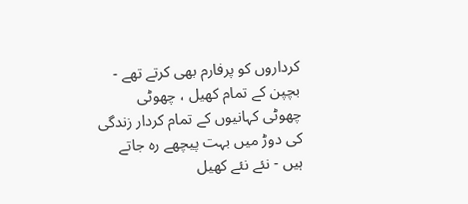کرداروں کو پرفارم بھی کرتے تھے - بچپن کے تمام کھیل ، چھوٹی چھوٹی کہانیوں کے تمام کردار زندگی کی دوڑ میں بہت پیچھے رہ جاتے ہیں - نئے نئے کھیل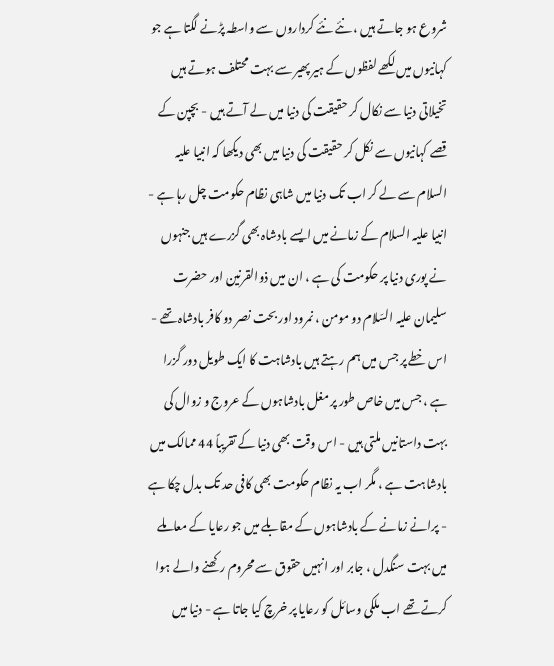شروع ہو جاتے ہیں ، نئے نئے کرداروں سے واسطہ پڑنے لگتا ہے جو کہانیوں میں لکھے لفظوں کے ہیر پھیر سے بہت محتلف ہوتے ہیں تخیلاتی دنیا سے نکال کر حقیقت کی دنیا میں لے آتے ہیں - بچپن کے قصے کہانیوں سے نکل کر حقیقت کی دنیا میں بھی دیکھا کہ انبیا علیہ السلام سے لے کر اب تک دنیا میں شاہی نظام حکومت چل رہا ہے - انبیا علیہ السلام کے زمانے میں ایسے بادشاہ بھی گزرے ہیں جنہوں نے پوری دنیا پر حکومت کی ہے ، ان میں ذوالقرنین اور حضرت سلیمان علیہ السّلام دو مومن ، نمرود اور بحت نصر دو کافر بادشاہ تھے - اس خطے پر جس میں ہم رہتے ہیں بادشاہت کا ایک طویل دور گزرا ہے ، جس میں خاص طور پر مغل بادشاہوں کے عروج و زوال کی بہت داستانیں ملتی ہیں - اس وقت بھی دنیا کے تقریباً 44 ممالک میں بادشاہت ہے ، مگر اب یہ نظام حکومت بھی کافی حد تک بدل چکا ہے - پرانے زمانے کے بادشاہوں کے مقابلے میں جو رعایا کے معاملے میں بہت سنگدل ، جابر اور انہیں حقوق سے محروم رکھنے والے ہوا کرتے تھے اب ملکی وسائل کو رعایا پر خرچ کیا جاتا ہے - دنیا میں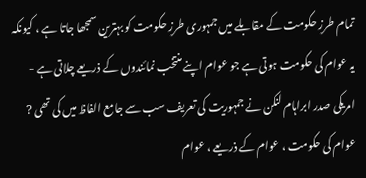تمام طرزِ حکومت کے مقابلے میں جمہوری طرزِ حکومت کو بہترین سمجھا جاتا ہے ، کیونکہ یہ عوام کی حکومت ہوتی ہے جو عوام اپنے منتخب نمائندوں کے ذریعے چلاتی ہے - امریکی صدر ابراہام لنکن نے جمہوریت کی تعریف سب سے جامع الفاظ میں کی تھی ? عوام کی حکومت ، عوام کے ذریعے ، عوام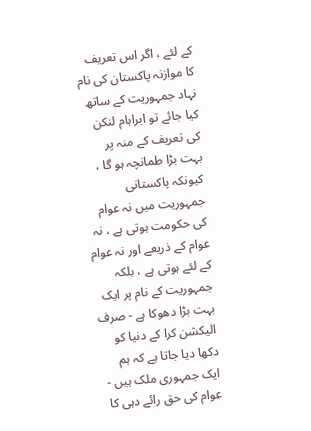کے لئے ، اگر اس تعریف کا موازنہ پاکستان کی نام نہاد جمہوریت کے ساتھ کیا جائے تو ابراہام لنکن کی تعریف کے منہ پر بہت بڑا طمانچہ ہو گا ، کیونکہ پاکستانی جمہوریت میں نہ عوام کی حکومت ہوتی ہے ، نہ عوام کے ذریعے اور نہ عوام کے لئے ہوتی ہے ، بلکہ جمہوریت کے نام پر ایک بہت بڑا دھوکا ہے - صرف الیکشن کرا کے دنیا کو دکھا دیا جاتا ہے کہ ہم ایک جمہوری ملک ہیں - عوام کی حق رائے دہی کا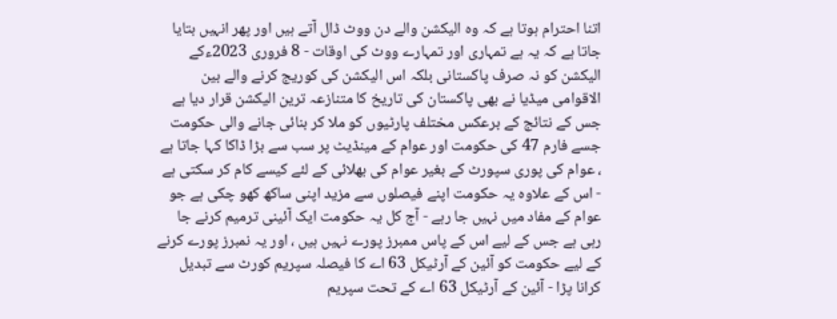اتنا احترام ہوتا ہے کہ وہ الیکشن والے دن ووٹ ڈال آتے ہیں اور پھر انہیں بتایا جاتا ہے کہ یہ ہے تمہاری اور تمہارے ووٹ کی اوقات - 8 فروری 2023ءکے الیکشن کو نہ صرف پاکستانی بلکہ اس الیکشن کی کوریج کرنے والے بین الاقوامی میڈیا نے بھی پاکستان کی تاریخ کا متنازعہ ترین الیکشن قرار دیا ہے جس کے نتائج کے برعکس مختلف پارٹیوں کو ملا کر بنائی جانے والی حکومت جسے فارم 47 کی حکومت اور عوام کے مینڈیٹ پر سب سے بڑا ڈاکا کہا جاتا ہے ، عوام کی پوری سپورٹ کے بغیر عوام کی بھلائی کے لئے کیسے کام کر سکتی ہے - اس کے علاوہ یہ حکومت اپنے فیصلوں سے مزید اپنی ساکھ کھو چکی ہے جو عوام کے مفاد میں نہیں جا رہے - آج کل یہ حکومت ایک آئینی ترمیم کرنے جا رہی ہے جس کے لیے اس کے پاس ممبرز پورے نہیں ہیں ، اور یہ نمبرز پورے کرنے کے لیے حکومت کو آئین کے آرٹیکل 63 اے کا فیصلہ سپریم کورٹ سے تبدیل کرانا پڑا - آئین کے آرٹیکل 63 اے کے تحت سپریم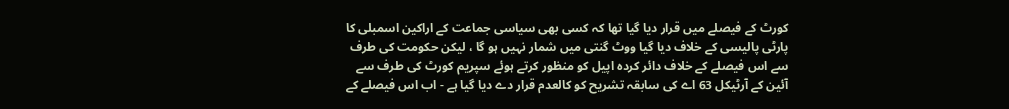کورٹ کے فیصلے میں قرار دیا گیا تھا کہ کسی بھی سیاسی جماعت کے اراکین اسمبلی کا پارٹی پالیسی کے خلاف دیا گیا ووٹ گنتی میں شمار نہیں ہو گا ، لیکن حکومت کی طرف سے اس فیصلے کے خلاف دائر کردہ اپیل کو منظور کرتے ہوئے سپریم کورٹ کی طرف سے آئین کے آرٹیکل 63 اے کی سابقہ تشریح کو کالعدم قرار دے دیا گیا ہے - اب اس فیصلے کے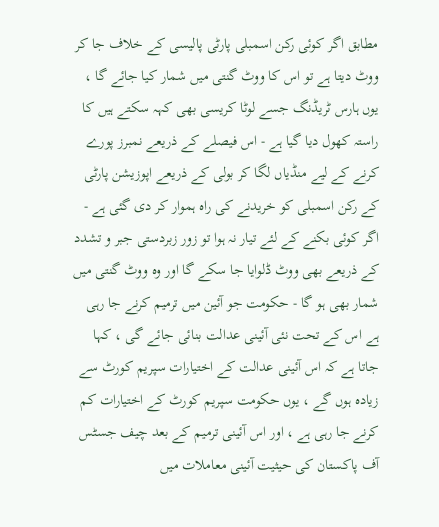مطابق اگر کوئی رکن اسمبلی پارٹی پالیسی کے خلاف جا کر ووٹ دیتا ہے تو اس کا ووٹ گنتی میں شمار کیا جائے گا ، یوں ہارس ٹریڈنگ جسے لوٹا کریسی بھی کہہ سکتے ہیں کا راستہ کھول دیا گیا ہے - اس فیصلے کے ذریعے نمبرز پورے کرنے کے لیے منڈیاں لگا کر بولی کے ذریعے اپوزیشن پارٹی کے رکن اسمبلی کو خریدنے کی راہ ہموار کر دی گئی ہے - اگر کوئی بکنے کے لئے تیار نہ ہوا تو زور زبردستی جبر و تشدد کے ذریعے بھی ووٹ ڈلوایا جا سکے گا اور وہ ووٹ گنتی میں شمار بھی ہو گا - حکومت جو آئین میں ترمیم کرنے جا رہی ہے اس کے تحت نئی آئینی عدالت بنائی جائے گی ، کہا جاتا ہے کہ اس آئینی عدالت کے اختیارات سپریم کورٹ سے زیادہ ہوں گے ، یوں حکومت سپریم کورٹ کے اختیارات کم کرنے جا رہی ہے ، اور اس آئینی ترمیم کے بعد چیف جسٹس آف پاکستان کی حیثیت آئینی معاملات میں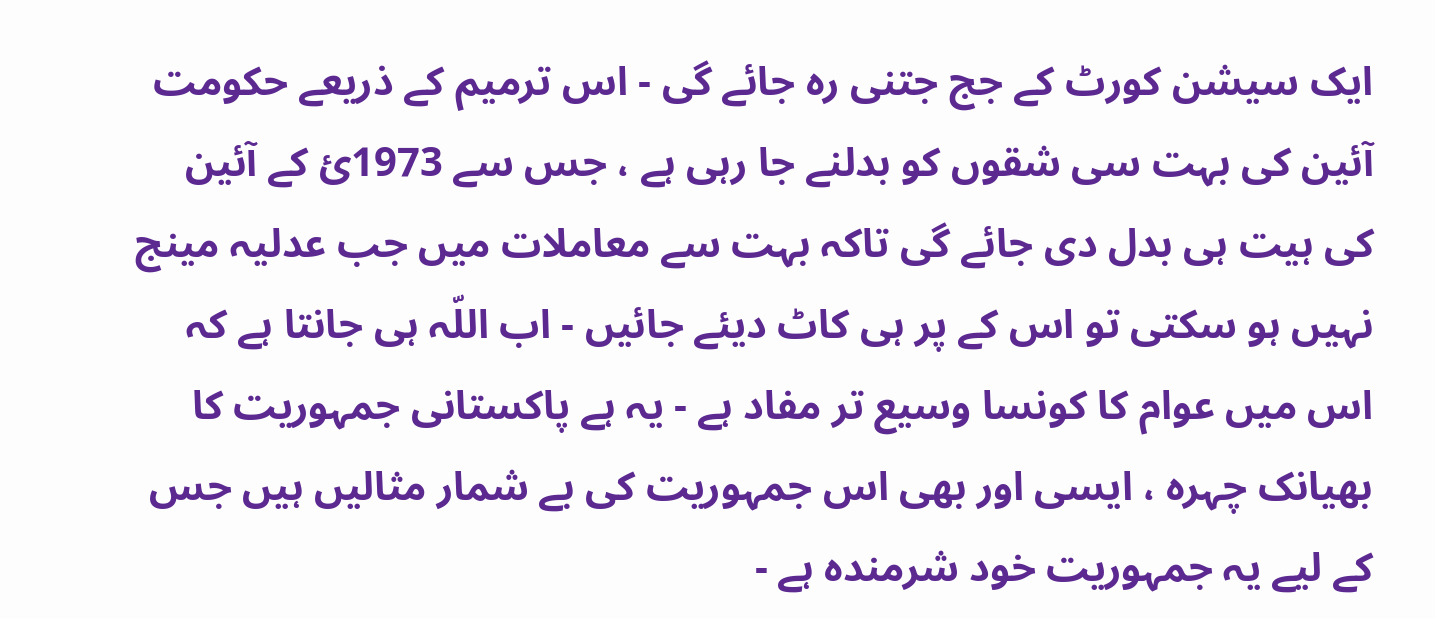ایک سیشن کورٹ کے جج جتنی رہ جائے گی - اس ترمیم کے ذریعے حکومت آئین کی بہت سی شقوں کو بدلنے جا رہی ہے ، جس سے 1973ئ کے آئین کی ہیت ہی بدل دی جائے گی تاکہ بہت سے معاملات میں جب عدلیہ مینج نہیں ہو سکتی تو اس کے پر ہی کاٹ دیئے جائیں - اب اللّہ ہی جانتا ہے کہ اس میں عوام کا کونسا وسیع تر مفاد ہے - یہ ہے پاکستانی جمہوریت کا بھیانک چہرہ ، ایسی اور بھی اس جمہوریت کی بے شمار مثالیں ہیں جس کے لیے یہ جمہوریت خود شرمندہ ہے -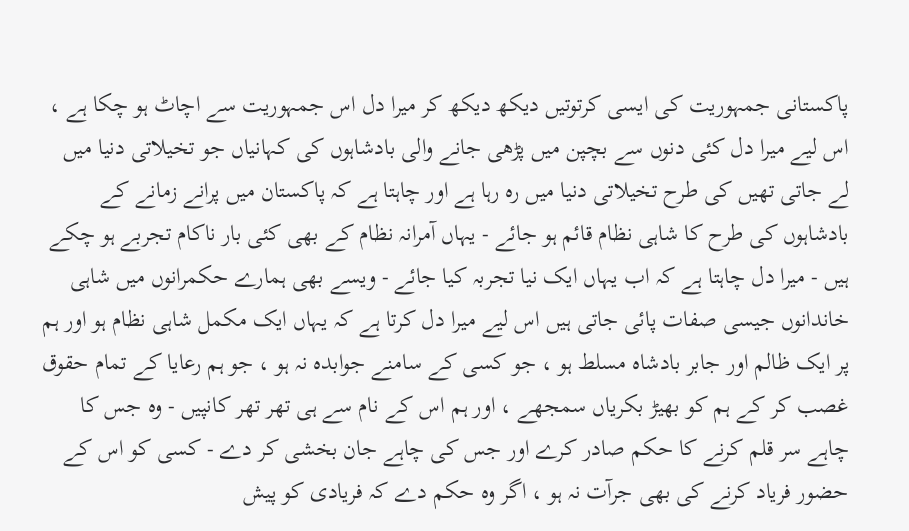پاکستانی جمہوریت کی ایسی کرتوتیں دیکھ دیکھ کر میرا دل اس جمہوریت سے اچاٹ ہو چکا ہے ، اس لیے میرا دل کئی دنوں سے بچپن میں پڑھی جانے والی بادشاہوں کی کہانیاں جو تخیلاتی دنیا میں لے جاتی تھیں کی طرح تخیلاتی دنیا میں رہ رہا ہے اور چاہتا ہے کہ پاکستان میں پرانے زمانے کے بادشاہوں کی طرح کا شاہی نظام قائم ہو جائے - یہاں آمرانہ نظام کے بھی کئی بار ناکام تجربے ہو چکے ہیں - میرا دل چاہتا ہے کہ اب یہاں ایک نیا تجربہ کیا جائے - ویسے بھی ہمارے حکمرانوں میں شاہی خاندانوں جیسی صفات پائی جاتی ہیں اس لیے میرا دل کرتا ہے کہ یہاں ایک مکمل شاہی نظام ہو اور ہم پر ایک ظالم اور جابر بادشاہ مسلط ہو ، جو کسی کے سامنے جوابدہ نہ ہو ، جو ہم رعایا کے تمام حقوق غصب کر کے ہم کو بھیڑ بکریاں سمجھے ، اور ہم اس کے نام سے ہی تھر تھر کانپیں - وہ جس کا چاہے سر قلم کرنے کا حکم صادر کرے اور جس کی چاہے جان بخشی کر دے - کسی کو اس کے حضور فریاد کرنے کی بھی جرآت نہ ہو ، اگر وہ حکم دے کہ فریادی کو پیش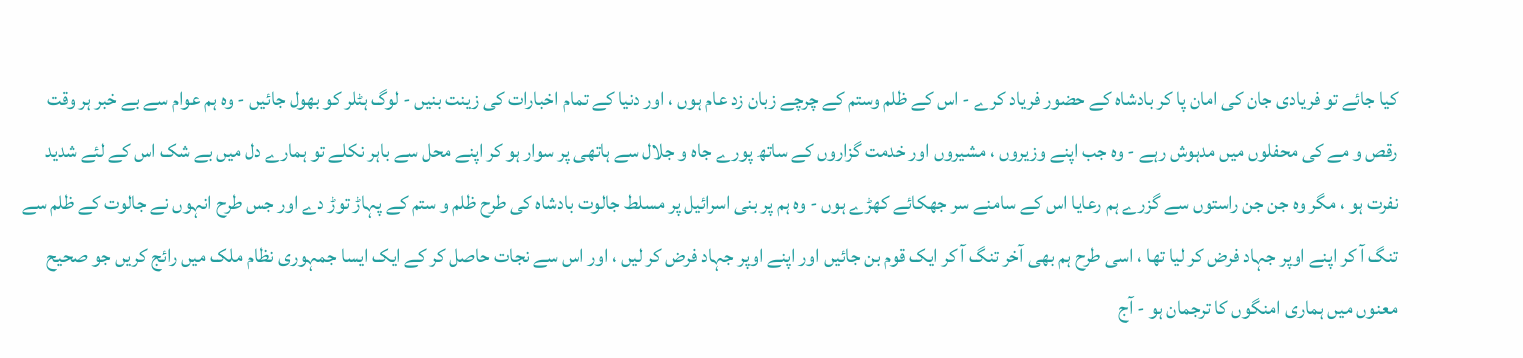کیا جائے تو فریادی جان کی امان پا کر بادشاہ کے حضور فریاد کرے - اس کے ظلم وستم کے چرچے زبان زد عام ہوں ، اور دنیا کے تمام اخبارات کی زینت بنیں - لوگ ہٹلر کو بھول جائیں - وہ ہم عوام سے بے خبر ہر وقت رقص و مے کی محفلوں میں مدہوش رہے - وہ جب اپنے وزیروں ، مشیروں اور خدمت گزاروں کے ساتھ پورے جاہ و جلال سے ہاتھی پر سوار ہو کر اپنے محل سے باہر نکلے تو ہمارے دل میں بے شک اس کے لئے شدید نفرت ہو ، مگر وہ جن جن راستوں سے گزرے ہم رعایا اس کے سامنے سر جھکائے کھڑے ہوں - وہ ہم پر بنی اسرائیل پر مسلط جالوت بادشاہ کی طرح ظلم و ستم کے پہاڑ توڑ دے اور جس طرح انہوں نے جالوت کے ظلم سے تنگ آ کر اپنے اوپر جہاد فرض کر لیا تھا ، اسی طرح ہم بھی آخر تنگ آ کر ایک قوم بن جائیں اور اپنے اوپر جہاد فرض کر لیں ، اور اس سے نجات حاصل کر کے ایک ایسا جمہوری نظام ملک میں رائج کریں جو صحیح معنوں میں ہماری امنگوں کا ترجمان ہو - آج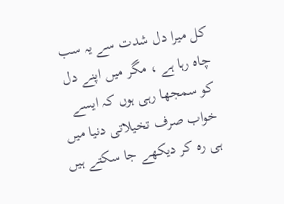کل میرا دل شدت سے یہ سب چاہ رہا ہے ، مگر میں اپنے دل کو سمجھا رہی ہوں کہ ایسے خواب صرف تخیلاتی دنیا میں ہی رہ کر دیکھے جا سکتے ہیں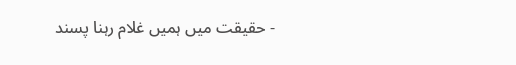- حقیقت میں ہمیں غلام رہنا پسند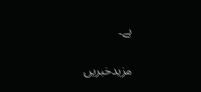ہے۔

مزیدخبریں